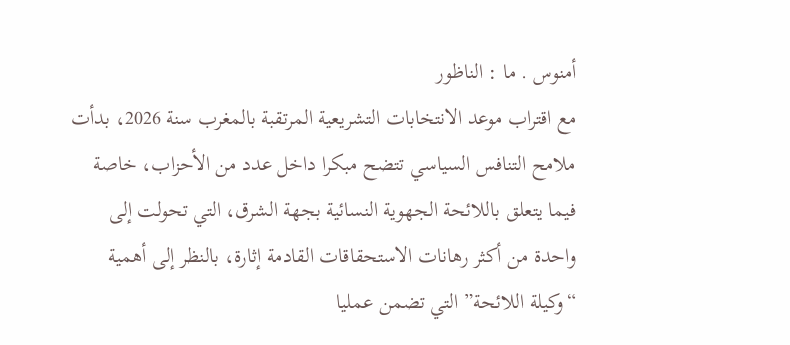أمنوس . ما : الناظور
مع اقتراب موعد الانتخابات التشريعية المرتقبة بالمغرب سنة 2026، بدأت ملامح التنافس السياسي تتضح مبكرا داخل عدد من الأحزاب، خاصة فيما يتعلق باللائحة الجهوية النسائية بجهة الشرق، التي تحولت إلى واحدة من أكثر رهانات الاستحقاقات القادمة إثارة، بالنظر إلى أهمية “وكيلة اللائحة” التي تضمن عمليا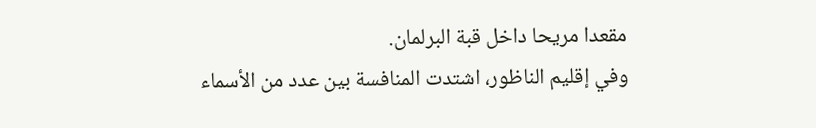مقعدا مريحا داخل قبة البرلمان.
وفي إقليم الناظور، اشتدت المنافسة بين عدد من الأسماء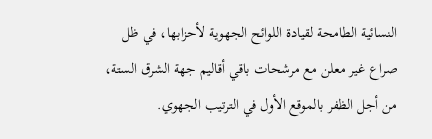النسائية الطامحة لقيادة اللوائح الجهوية لأحزابها، في ظل صراع غير معلن مع مرشحات باقي أقاليم جهة الشرق الستة، من أجل الظفر بالموقع الأول في الترتيب الجهوي.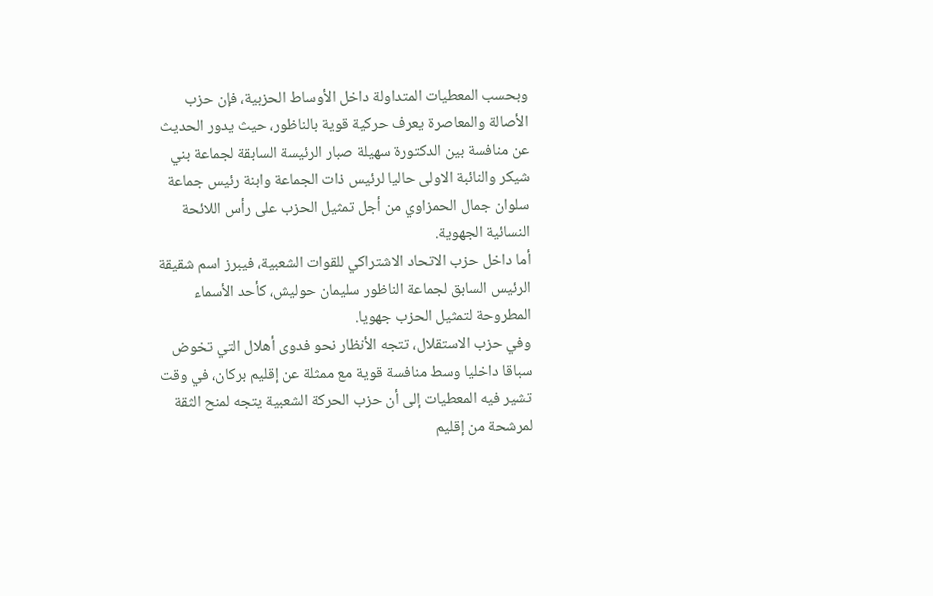وبحسب المعطيات المتداولة داخل الأوساط الحزبية، فإن حزب الأصالة والمعاصرة يعرف حركية قوية بالناظور، حيث يدور الحديث عن منافسة بين الدكتورة سهيلة صبار الرئيسة السابقة لجماعة بني شيكر والنائبة الاولى حاليا لرئيس ذات الجماعة وابنة رئيس جماعة سلوان جمال الحمزاوي من أجل تمثيل الحزب على رأس اللائحة النسائية الجهوية.
أما داخل حزب الاتحاد الاشتراكي للقوات الشعبية، فيبرز اسم شقيقة الرئيس السابق لجماعة الناظور سليمان حوليش، كأحد الأسماء المطروحة لتمثيل الحزب جهويا.
وفي حزب الاستقلال، تتجه الأنظار نحو فدوى أهلال التي تخوض سباقا داخليا وسط منافسة قوية مع ممثلة عن إقليم بركان، في وقت تشير فيه المعطيات إلى أن حزب الحركة الشعبية يتجه لمنح الثقة لمرشحة من إقليم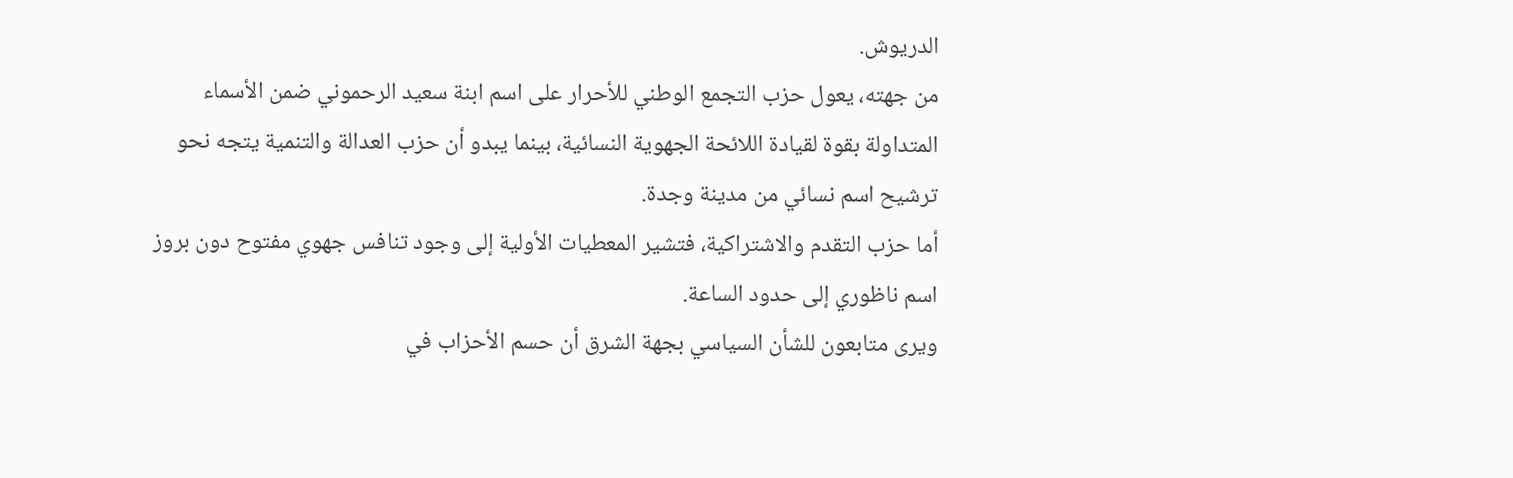الدريوش.
من جهته، يعول حزب التجمع الوطني للأحرار على اسم ابنة سعيد الرحموني ضمن الأسماء المتداولة بقوة لقيادة اللائحة الجهوية النسائية، بينما يبدو أن حزب العدالة والتنمية يتجه نحو ترشيح اسم نسائي من مدينة وجدة.
أما حزب التقدم والاشتراكية، فتشير المعطيات الأولية إلى وجود تنافس جهوي مفتوح دون بروز اسم ناظوري إلى حدود الساعة.
ويرى متابعون للشأن السياسي بجهة الشرق أن حسم الأحزاب في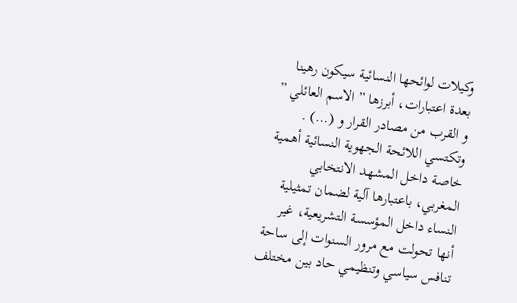وكيلات لوائحها النسائية سيكون رهينا بعدة اعتبارات، أبرزها ” الاسم العائلي ” و القرب من مصادر القرار و (…) .
وتكتسي اللائحة الجهوية النسائية أهمية خاصة داخل المشهد الانتخابي المغربي، باعتبارها آلية لضمان تمثيلية النساء داخل المؤسسة التشريعية، غير أنها تحولت مع مرور السنوات إلى ساحة تنافس سياسي وتنظيمي حاد بين مختلف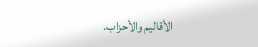الأقاليم والأحزاب.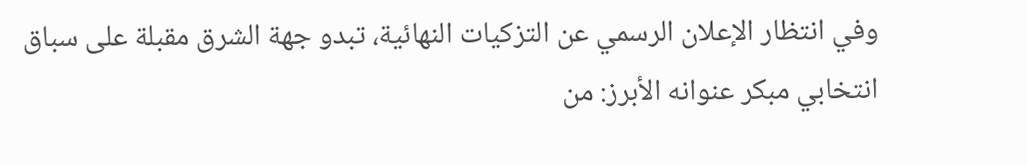وفي انتظار الإعلان الرسمي عن التزكيات النهائية، تبدو جهة الشرق مقبلة على سباق انتخابي مبكر عنوانه الأبرز: من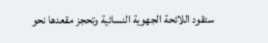ستقود اللائحة الجهوية النسائية وتحجز مقعدها نحو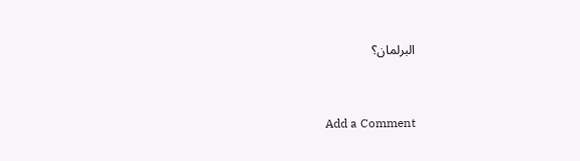البرلمان؟


Add a Comment